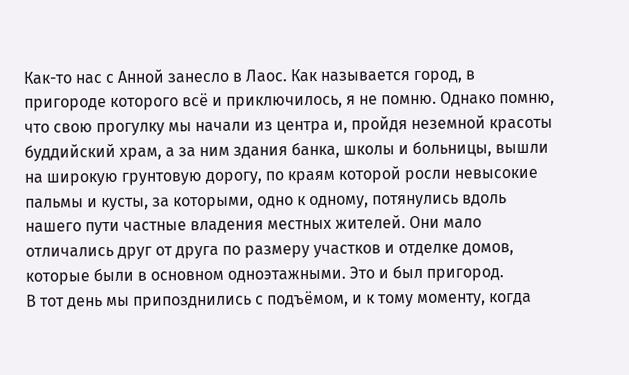Как-то нас с Анной занесло в Лаос. Как называется город, в пригороде которого всё и приключилось, я не помню. Однако помню, что свою прогулку мы начали из центра и, пройдя неземной красоты буддийский храм, а за ним здания банка, школы и больницы, вышли на широкую грунтовую дорогу, по краям которой росли невысокие пальмы и кусты, за которыми, одно к одному, потянулись вдоль нашего пути частные владения местных жителей. Они мало отличались друг от друга по размеру участков и отделке домов, которые были в основном одноэтажными. Это и был пригород.
В тот день мы припозднились с подъёмом, и к тому моменту, когда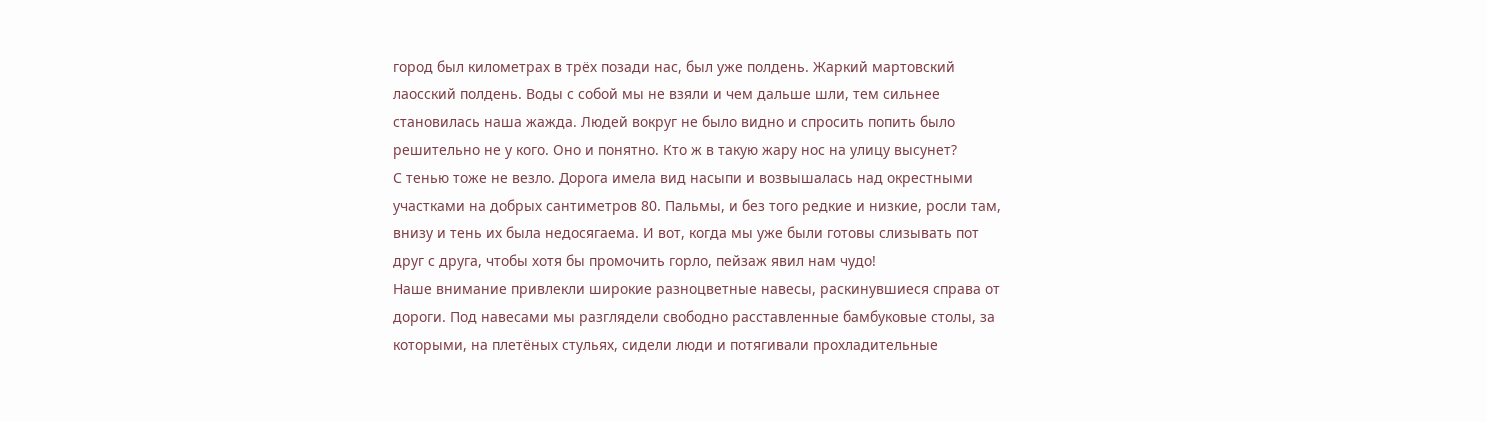город был километрах в трёх позади нас, был уже полдень. Жаркий мартовский лаосский полдень. Воды с собой мы не взяли и чем дальше шли, тем сильнее становилась наша жажда. Людей вокруг не было видно и спросить попить было решительно не у кого. Оно и понятно. Кто ж в такую жару нос на улицу высунет?
С тенью тоже не везло. Дорога имела вид насыпи и возвышалась над окрестными участками на добрых сантиметров 80. Пальмы, и без того редкие и низкие, росли там, внизу и тень их была недосягаема. И вот, когда мы уже были готовы слизывать пот друг с друга, чтобы хотя бы промочить горло, пейзаж явил нам чудо!
Наше внимание привлекли широкие разноцветные навесы, раскинувшиеся справа от дороги. Под навесами мы разглядели свободно расставленные бамбуковые столы, за которыми, на плетёных стульях, сидели люди и потягивали прохладительные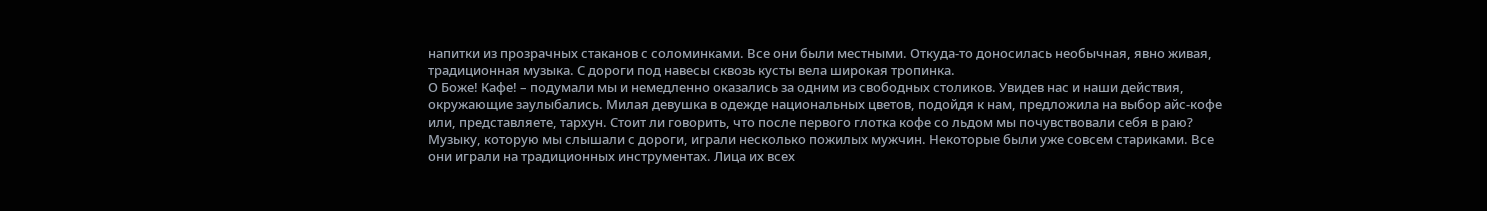напитки из прозрачных стаканов с соломинками. Все они были местными. Откуда-то доносилась необычная, явно живая, традиционная музыка. С дороги под навесы сквозь кусты вела широкая тропинка.
О Боже! Кафе! – подумали мы и немедленно оказались за одним из свободных столиков. Увидев нас и наши действия, окружающие заулыбались. Милая девушка в одежде национальных цветов, подойдя к нам, предложила на выбор айс-кофе или, представляете, тархун. Стоит ли говорить, что после первого глотка кофе со льдом мы почувствовали себя в раю?
Музыку, которую мы слышали с дороги, играли несколько пожилых мужчин. Некоторые были уже совсем стариками. Все они играли на традиционных инструментах. Лица их всех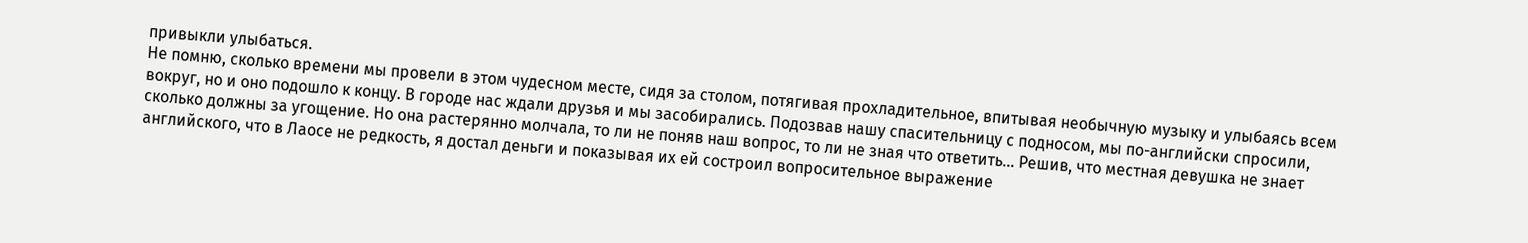привыкли улыбаться.
Не помню, сколько времени мы провели в этом чудесном месте, сидя за столом, потягивая прохладительное, впитывая необычную музыку и улыбаясь всем вокруг, но и оно подошло к концу. В городе нас ждали друзья и мы засобирались. Подозвав нашу спасительницу с подносом, мы по-английски спросили, сколько должны за угощение. Но она растерянно молчала, то ли не поняв наш вопрос, то ли не зная что ответить... Решив, что местная девушка не знает английского, что в Лаосе не редкость, я достал деньги и показывая их ей состроил вопросительное выражение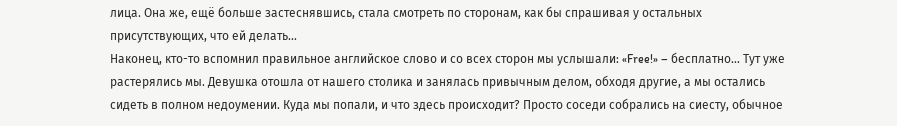лица. Она же, ещё больше застеснявшись, стала смотреть по сторонам, как бы спрашивая у остальных присутствующих, что ей делать...
Наконец, кто-то вспомнил правильное английское слово и со всех сторон мы услышали: «Free!» – бесплатно... Тут уже растерялись мы. Девушка отошла от нашего столика и занялась привычным делом, обходя другие, а мы остались сидеть в полном недоумении. Куда мы попали, и что здесь происходит? Просто соседи собрались на сиесту, обычное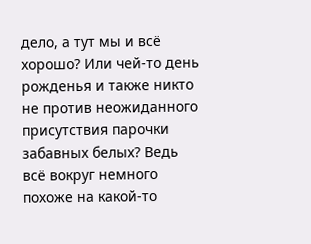дело, а тут мы и всё хорошо? Или чей-то день рожденья и также никто не против неожиданного присутствия парочки забавных белых? Ведь всё вокруг немного похоже на какой-то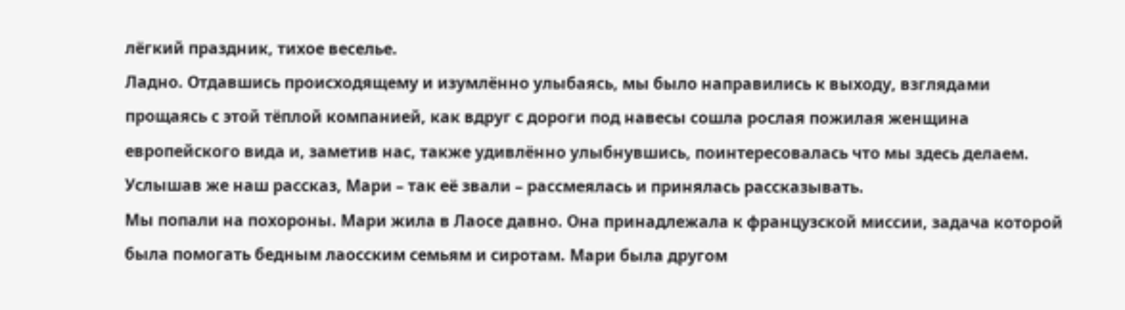лёгкий праздник, тихое веселье.
Ладно. Отдавшись происходящему и изумлённо улыбаясь, мы было направились к выходу, взглядами прощаясь с этой тёплой компанией, как вдруг с дороги под навесы сошла рослая пожилая женщина европейского вида и, заметив нас, также удивлённо улыбнувшись, поинтересовалась что мы здесь делаем. Услышав же наш рассказ, Мари – так её звали – рассмеялась и принялась рассказывать.
Мы попали на похороны. Мари жила в Лаосе давно. Она принадлежала к французской миссии, задача которой была помогать бедным лаосским семьям и сиротам. Мари была другом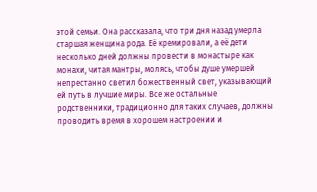этой семьи. Она рассказала, что три дня назад умерла старшая женщина рода. Её кремировали, а её дети несколько дней должны провести в монастыре как монахи, читая мантры, молясь, чтобы душе умершей непрестанно светил божественный свет, указывающий ей путь в лучшие миры. Все же остальные родственники, традиционно для таких случаев, должны проводить время в хорошем настроении и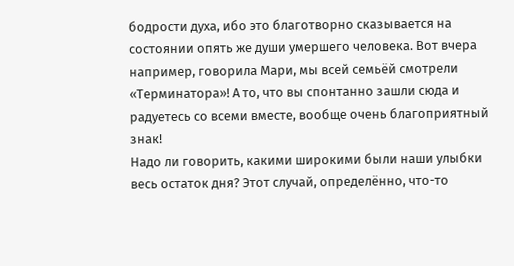бодрости духа, ибо это благотворно сказывается на состоянии опять же души умершего человека. Вот вчера например, говорила Мари, мы всей семьёй смотрели «Терминатора»! А то, что вы спонтанно зашли сюда и радуетесь со всеми вместе, вообще очень благоприятный знак!
Надо ли говорить, какими широкими были наши улыбки весь остаток дня? Этот случай, определённо, что-то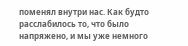поменял внутри нас. Как будто расслабилось то, что было напряжено, и мы уже немного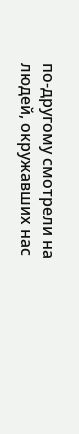по-другому смотрели на людей, окружавших нас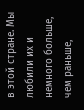в этой стране. Мы любили их и немного больше, чем раньше,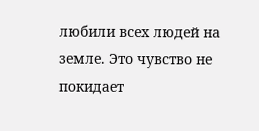любили всех людей на земле. Это чувство не покидает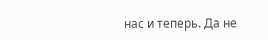нас и теперь. Да не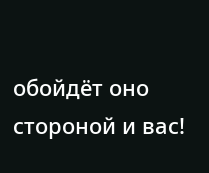обойдёт оно стороной и вас!